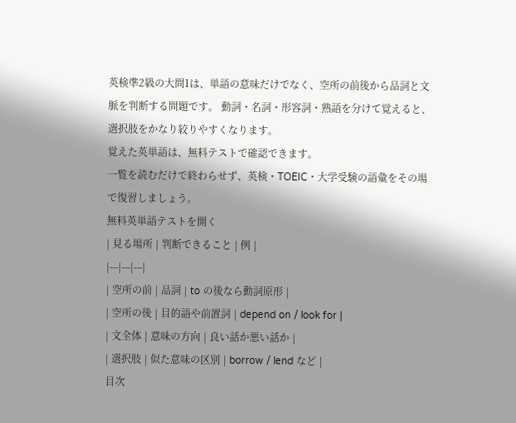英検準2級の大問1は、単語の意味だけでなく、空所の前後から品詞と文脈を判断する問題です。 動詞・名詞・形容詞・熟語を分けて覚えると、選択肢をかなり絞りやすくなります。
覚えた英単語は、無料テストで確認できます。
一覧を読むだけで終わらせず、英検・TOEIC・大学受験の語彙をその場で復習しましょう。
無料英単語テストを開く
| 見る場所 | 判断できること | 例 |
|---|---|---|
| 空所の前 | 品詞 | to の後なら動詞原形 |
| 空所の後 | 目的語や前置詞 | depend on / look for |
| 文全体 | 意味の方向 | 良い話か悪い話か |
| 選択肢 | 似た意味の区別 | borrow / lend など |
目次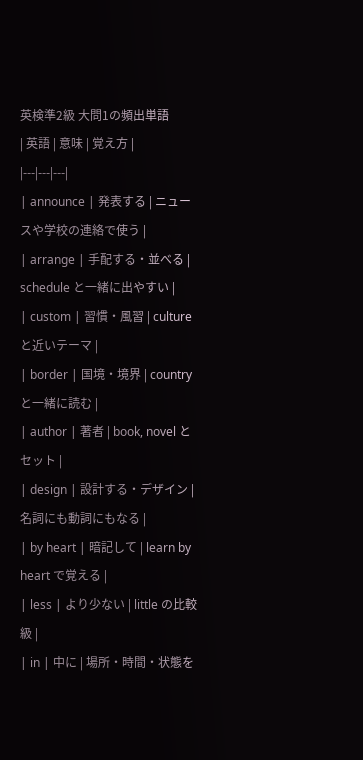英検準2級 大問1の頻出単語
| 英語 | 意味 | 覚え方 |
|---|---|---|
| announce | 発表する | ニュースや学校の連絡で使う |
| arrange | 手配する・並べる | schedule と一緒に出やすい |
| custom | 習慣・風習 | culture と近いテーマ |
| border | 国境・境界 | country と一緒に読む |
| author | 著者 | book, novel とセット |
| design | 設計する・デザイン | 名詞にも動詞にもなる |
| by heart | 暗記して | learn by heart で覚える |
| less | より少ない | little の比較級 |
| in | 中に | 場所・時間・状態を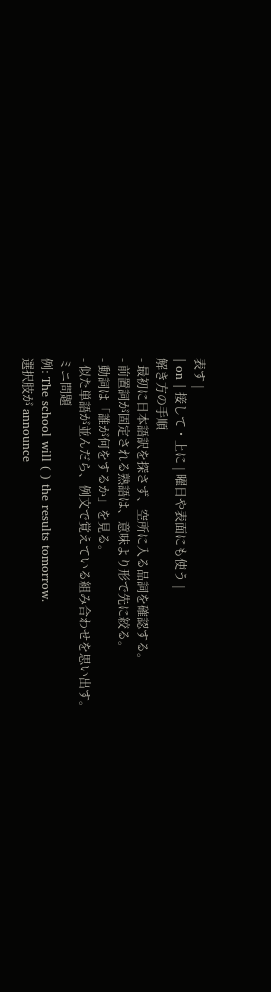表す |
| on | 接して・上に | 曜日や表面にも使う |
解き方の手順
- 最初に日本語訳を探さず、空所に入る品詞を確認する。
- 前置詞が固定される熟語は、意味より形で先に絞る。
- 動詞は「誰が何をするか」を見る。
- 似た単語が並んだら、例文で覚えている組み合わせを思い出す。
ミニ問題
例: The school will ( ) the results tomorrow.
選択肢が announce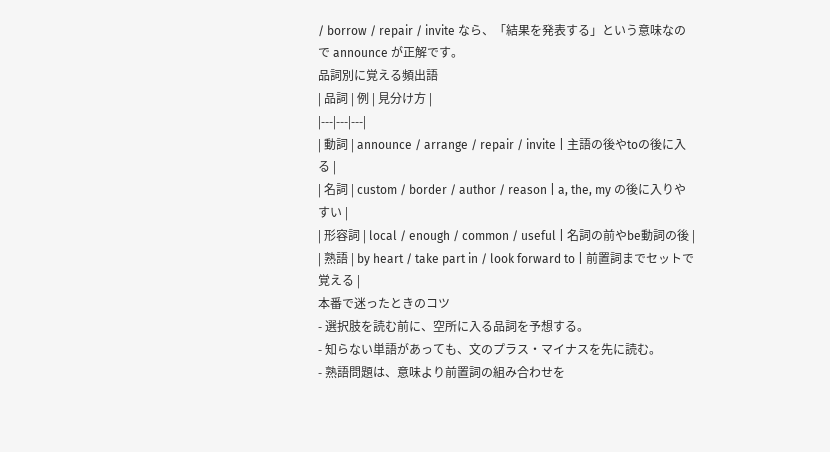/ borrow / repair / invite なら、「結果を発表する」という意味なので announce が正解です。
品詞別に覚える頻出語
| 品詞 | 例 | 見分け方 |
|---|---|---|
| 動詞 | announce / arrange / repair / invite | 主語の後やtoの後に入る |
| 名詞 | custom / border / author / reason | a, the, my の後に入りやすい |
| 形容詞 | local / enough / common / useful | 名詞の前やbe動詞の後 |
| 熟語 | by heart / take part in / look forward to | 前置詞までセットで覚える |
本番で迷ったときのコツ
- 選択肢を読む前に、空所に入る品詞を予想する。
- 知らない単語があっても、文のプラス・マイナスを先に読む。
- 熟語問題は、意味より前置詞の組み合わせを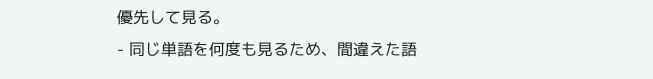優先して見る。
- 同じ単語を何度も見るため、間違えた語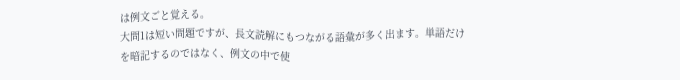は例文ごと覚える。
大問1は短い問題ですが、長文読解にもつながる語彙が多く出ます。単語だけを暗記するのではなく、例文の中で使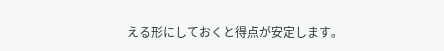える形にしておくと得点が安定します。